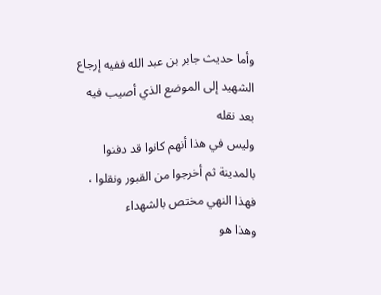وأما حديث جابر بن عبد الله ففيه إرجاع الشهيد إلى الموضع الذي أصيب فيه بعد نقله
وليس في هذا أنهم كانوا قد دفنوا بالمدينة ثم أخرجوا من القبور ونقلوا ، فهذا النهي مختص بالشهداء
وهذا هو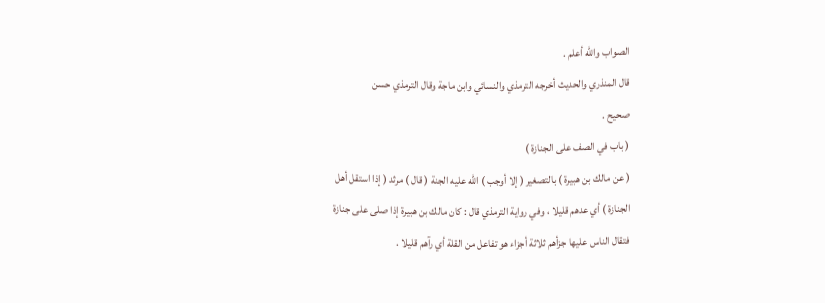الصواب والله أعلم .
قال المنذري والحديث أخرجه الترمذي والنسائي وابن ماجة وقال الترمذي حسن
صحيح .
( باب في الصف على الجنازة )
( عن مالك بن هبيرة ) بالتصغير ( إلا أوجب ) الله عليه الجنة ( قال ) مرثد ( إذا استقل أهل
الجنازة ) أي عدهم قليلا ، وفي رواية الترمذي قال : كان مالك بن هبيرة إذا صلى على جنازة
فتقال الناس عليها جزأهم ثلاثة أجزاء هو تفاعل من القلة أي رآهم قليلا .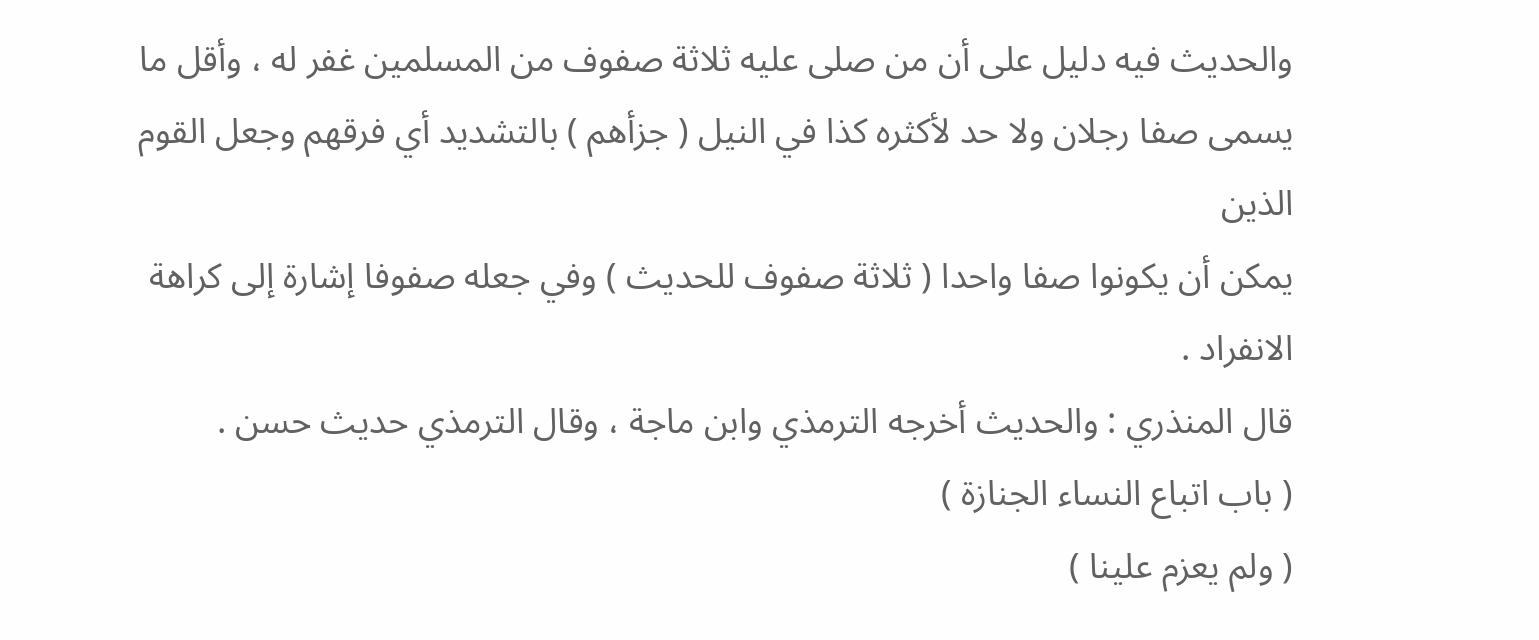والحديث فيه دليل على أن من صلى عليه ثلاثة صفوف من المسلمين غفر له ، وأقل ما
يسمى صفا رجلان ولا حد لأكثره كذا في النيل ( جزأهم ) بالتشديد أي فرقهم وجعل القوم الذين
يمكن أن يكونوا صفا واحدا ( ثلاثة صفوف للحديث ) وفي جعله صفوفا إشارة إلى كراهة
الانفراد .
قال المنذري : والحديث أخرجه الترمذي وابن ماجة ، وقال الترمذي حديث حسن .
( باب اتباع النساء الجنازة )
( ولم يعزم علينا )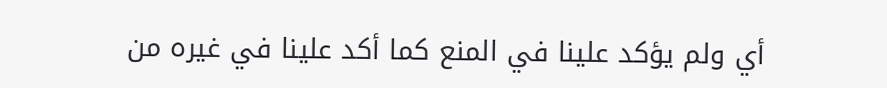أي ولم يؤكد علينا في المنع كما أكد علينا في غيره من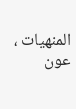المنهيات ،
عون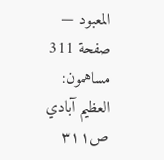المعبود — صفحة 311
مساهمون: العظيم آبادي
ص٣١١